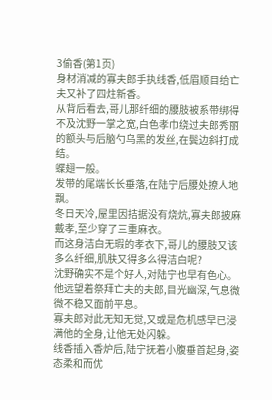3偷香(第1页)
身材消减的寡夫郎手执线香,低眉顺目给亡夫又补了四炷新香。
从背后看去,哥儿那纤细的腰肢被系带绑得不及沈野一掌之宽,白色孝巾绕过夫郎秀丽的额头与后脑勺乌黑的发丝,在鬓边斜打成结。
蝶翅一般。
发带的尾端长长垂落,在陆宁后腰处撩人地飘。
冬日天冷,屋里因拮据没有烧炕,寡夫郎披麻戴孝,至少穿了三重麻衣。
而这身洁白无瑕的孝衣下,哥儿的腰肢又该多么纤细,肌肤又得多么得洁白呢?
沈野确实不是个好人,对陆宁也早有色心。
他远望着祭拜亡夫的夫郎,目光幽深,气息微微不稳又面前平息。
寡夫郎对此无知无觉,又或是危机感早已浸满他的全身,让他无处闪躲。
线香插入香炉后,陆宁抚着小腹垂首起身,姿态柔和而优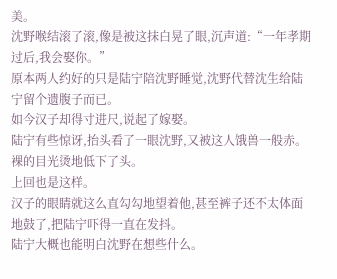美。
沈野喉结滚了滚,像是被这抹白晃了眼,沉声道:“一年孝期过后,我会娶你。”
原本两人约好的只是陆宁陪沈野睡觉,沈野代替沈生给陆宁留个遗腹子而已。
如今汉子却得寸进尺,说起了嫁娶。
陆宁有些惊讶,抬头看了一眼沈野,又被这人饿兽一般赤。裸的目光烫地低下了头。
上回也是这样。
汉子的眼睛就这么直勾勾地望着他,甚至裤子还不太体面地鼓了,把陆宁吓得一直在发抖。
陆宁大概也能明白沈野在想些什么。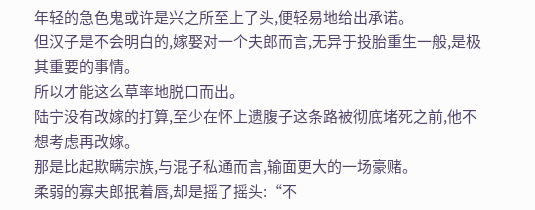年轻的急色鬼或许是兴之所至上了头,便轻易地给出承诺。
但汉子是不会明白的,嫁娶对一个夫郎而言,无异于投胎重生一般,是极其重要的事情。
所以才能这么草率地脱口而出。
陆宁没有改嫁的打算,至少在怀上遗腹子这条路被彻底堵死之前,他不想考虑再改嫁。
那是比起欺瞒宗族,与混子私通而言,输面更大的一场豪赌。
柔弱的寡夫郎抿着唇,却是摇了摇头:“不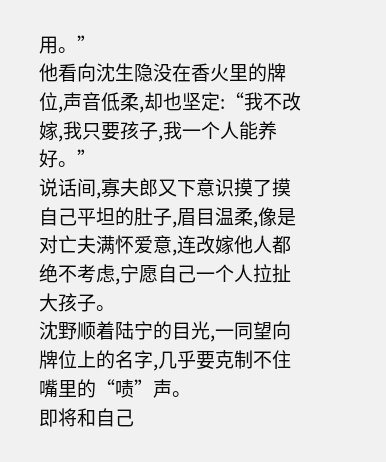用。”
他看向沈生隐没在香火里的牌位,声音低柔,却也坚定:“我不改嫁,我只要孩子,我一个人能养好。”
说话间,寡夫郎又下意识摸了摸自己平坦的肚子,眉目温柔,像是对亡夫满怀爱意,连改嫁他人都绝不考虑,宁愿自己一个人拉扯大孩子。
沈野顺着陆宁的目光,一同望向牌位上的名字,几乎要克制不住嘴里的“啧”声。
即将和自己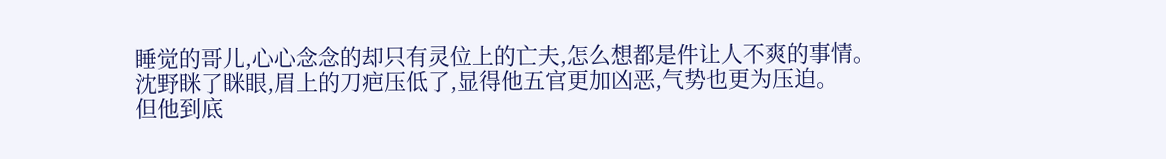睡觉的哥儿,心心念念的却只有灵位上的亡夫,怎么想都是件让人不爽的事情。
沈野眯了眯眼,眉上的刀疤压低了,显得他五官更加凶恶,气势也更为压迫。
但他到底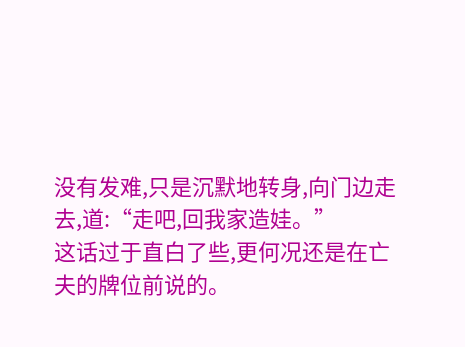没有发难,只是沉默地转身,向门边走去,道:“走吧,回我家造娃。”
这话过于直白了些,更何况还是在亡夫的牌位前说的。